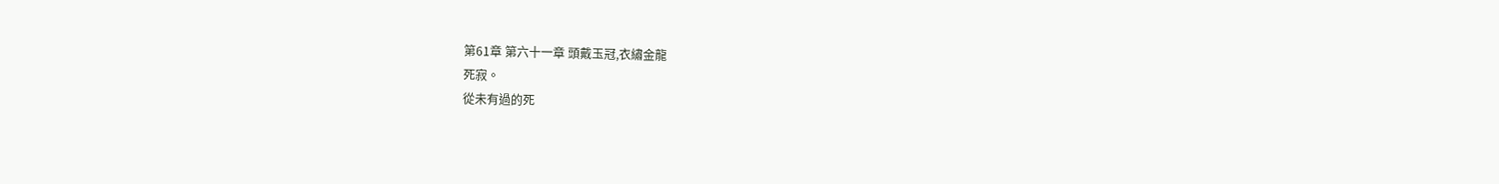第61章 第六十一章 頭戴玉冠,衣繡金龍
死寂。
從未有過的死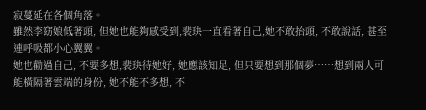寂蔓延在各個角落。
雖然李窈娘低著頭, 但她也能夠感受到,裴玦一直看著自己,她不敢抬頭, 不敢說話, 甚至連呼吸都小心翼翼。
她也勸過自己, 不要多想,裴玦待她好, 她應該知足, 但只要想到那個夢……想到兩人可能橫隔著雲端的身份, 她不能不多想, 不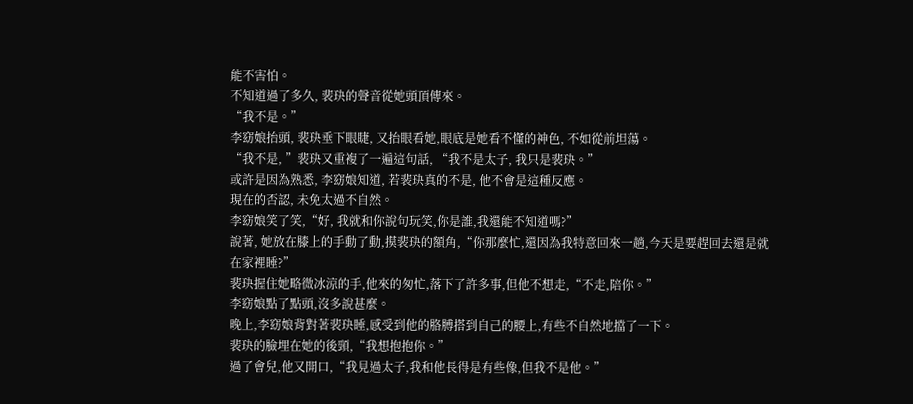能不害怕。
不知道過了多久, 裴玦的聲音從她頭頂傳來。
“我不是。”
李窈娘抬頭, 裴玦垂下眼睫, 又抬眼看她,眼底是她看不懂的神色, 不如從前坦蕩。
“我不是, ”裴玦又重複了一遍這句話, “我不是太子, 我只是裴玦。”
或許是因為熟悉, 李窈娘知道, 若裴玦真的不是, 他不會是這種反應。
現在的否認, 未免太過不自然。
李窈娘笑了笑,“好, 我就和你說句玩笑,你是誰,我還能不知道嗎?”
說著, 她放在膝上的手動了動,摸裴玦的額角,“你那麼忙,還因為我特意回來一趟,今天是要趕回去還是就在家裡睡?”
裴玦握住她略微冰涼的手,他來的匆忙,落下了許多事,但他不想走,“不走,陪你。”
李窈娘點了點頭,沒多說甚麼。
晚上,李窈娘背對著裴玦睡,感受到他的胳膊搭到自己的腰上,有些不自然地擋了一下。
裴玦的臉埋在她的後頸,“我想抱抱你。”
過了會兒,他又開口,“我見過太子,我和他長得是有些像,但我不是他。”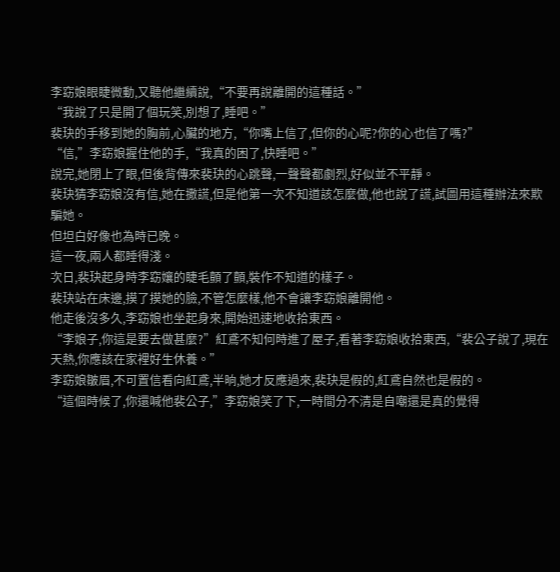李窈娘眼睫微動,又聽他繼續說,“不要再說離開的這種話。”
“我說了只是開了個玩笑,別想了,睡吧。”
裴玦的手移到她的胸前,心臟的地方,“你嘴上信了,但你的心呢?你的心也信了嗎?”
“信,”李窈娘握住他的手,“我真的困了,快睡吧。”
說完,她閉上了眼,但後背傳來裴玦的心跳聲,一聲聲都劇烈,好似並不平靜。
裴玦猜李窈娘沒有信,她在撒謊,但是他第一次不知道該怎麼做,他也說了謊,試圖用這種辦法來欺騙她。
但坦白好像也為時已晚。
這一夜,兩人都睡得淺。
次日,裴玦起身時李窈孃的睫毛顫了顫,裝作不知道的樣子。
裴玦站在床邊,摸了摸她的臉,不管怎麼樣,他不會讓李窈娘離開他。
他走後沒多久,李窈娘也坐起身來,開始迅速地收拾東西。
“李娘子,你這是要去做甚麼?”紅鳶不知何時進了屋子,看著李窈娘收拾東西,“裴公子說了,現在天熱,你應該在家裡好生休養。”
李窈娘皺眉,不可置信看向紅鳶,半晌,她才反應過來,裴玦是假的,紅鳶自然也是假的。
“這個時候了,你還喊他裴公子,”李窈娘笑了下,一時間分不清是自嘲還是真的覺得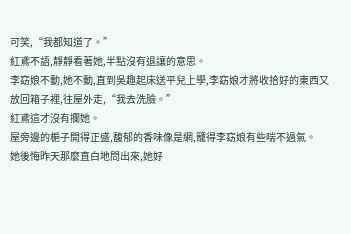可笑,“我都知道了。”
紅鳶不語,靜靜看著她,半點沒有退讓的意思。
李窈娘不動,她不動,直到吳趣起床送平兒上學,李窈娘才將收拾好的東西又放回箱子裡,往屋外走,“我去洗臉。”
紅鳶這才沒有攔她。
屋旁邊的梔子開得正盛,馥郁的香味像是網,籠得李窈娘有些喘不過氣。
她後悔昨天那麼直白地問出來,她好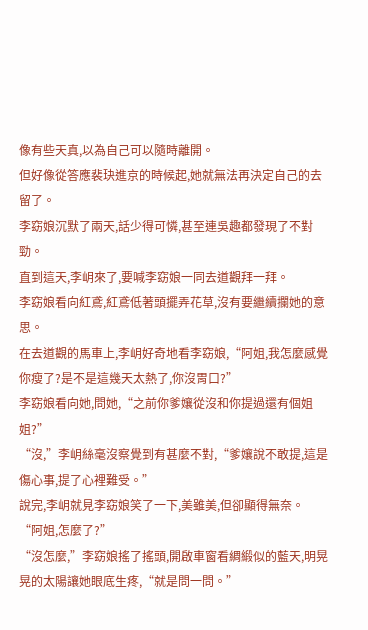像有些天真,以為自己可以隨時離開。
但好像從答應裴玦進京的時候起,她就無法再決定自己的去留了。
李窈娘沉默了兩天,話少得可憐,甚至連吳趣都發現了不對勁。
直到這天,李岄來了,要喊李窈娘一同去道觀拜一拜。
李窈娘看向紅鳶,紅鳶低著頭擺弄花草,沒有要繼續攔她的意思。
在去道觀的馬車上,李岄好奇地看李窈娘,“阿姐,我怎麼感覺你瘦了?是不是這幾天太熱了,你沒胃口?”
李窈娘看向她,問她,“之前你爹孃從沒和你提過還有個姐姐?”
“沒,”李岄絲毫沒察覺到有甚麼不對,“爹孃說不敢提,這是傷心事,提了心裡難受。”
說完,李岄就見李窈娘笑了一下,美雖美,但卻顯得無奈。
“阿姐,怎麼了?”
“沒怎麼,”李窈娘搖了搖頭,開啟車窗看綢緞似的藍天,明晃晃的太陽讓她眼底生疼,“就是問一問。”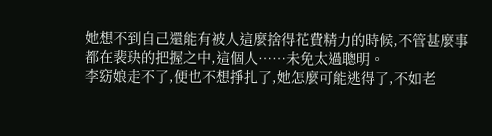她想不到自己還能有被人這麼捨得花費精力的時候,不管甚麼事都在裴玦的把握之中,這個人……未免太過聰明。
李窈娘走不了,便也不想掙扎了,她怎麼可能逃得了,不如老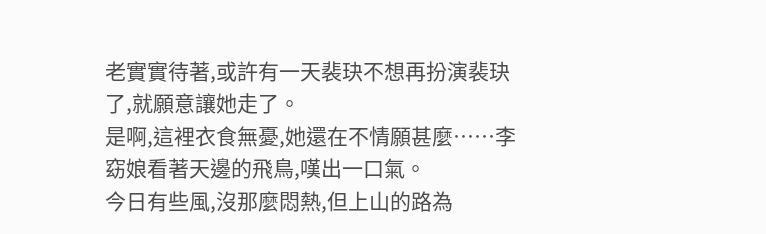老實實待著,或許有一天裴玦不想再扮演裴玦了,就願意讓她走了。
是啊,這裡衣食無憂,她還在不情願甚麼……李窈娘看著天邊的飛鳥,嘆出一口氣。
今日有些風,沒那麼悶熱,但上山的路為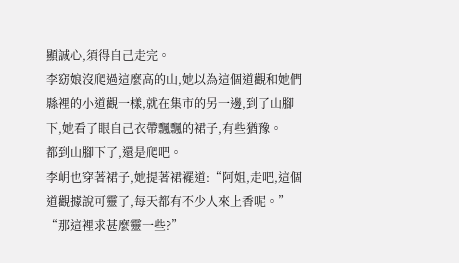顯誠心,須得自己走完。
李窈娘沒爬過這麼高的山,她以為這個道觀和她們縣裡的小道觀一樣,就在集市的另一邊,到了山腳下,她看了眼自己衣帶飄飄的裙子,有些猶豫。
都到山腳下了,還是爬吧。
李岄也穿著裙子,她提著裙襬道:“阿姐,走吧,這個道觀據說可靈了,每天都有不少人來上香呢。”
“那這裡求甚麼靈一些?”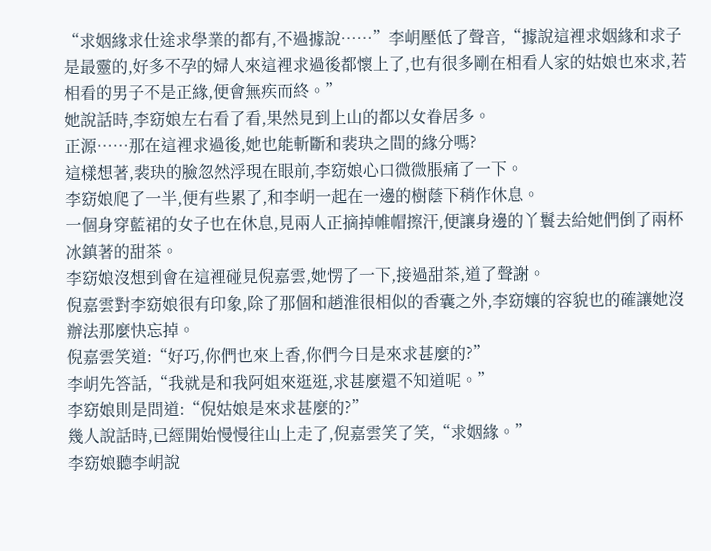“求姻緣求仕途求學業的都有,不過據說……”李岄壓低了聲音,“據說這裡求姻緣和求子是最靈的,好多不孕的婦人來這裡求過後都懷上了,也有很多剛在相看人家的姑娘也來求,若相看的男子不是正緣,便會無疾而終。”
她說話時,李窈娘左右看了看,果然見到上山的都以女眷居多。
正源……那在這裡求過後,她也能斬斷和裴玦之間的緣分嗎?
這樣想著,裴玦的臉忽然浮現在眼前,李窈娘心口微微脹痛了一下。
李窈娘爬了一半,便有些累了,和李岄一起在一邊的樹蔭下稍作休息。
一個身穿藍裙的女子也在休息,見兩人正摘掉帷帽擦汗,便讓身邊的丫鬟去給她們倒了兩杯冰鎮著的甜茶。
李窈娘沒想到會在這裡碰見倪嘉雲,她愣了一下,接過甜茶,道了聲謝。
倪嘉雲對李窈娘很有印象,除了那個和趙淮很相似的香囊之外,李窈孃的容貌也的確讓她沒辦法那麼快忘掉。
倪嘉雲笑道:“好巧,你們也來上香,你們今日是來求甚麼的?”
李岄先答話,“我就是和我阿姐來逛逛,求甚麼還不知道呢。”
李窈娘則是問道:“倪姑娘是來求甚麼的?”
幾人說話時,已經開始慢慢往山上走了,倪嘉雲笑了笑,“求姻緣。”
李窈娘聽李岄說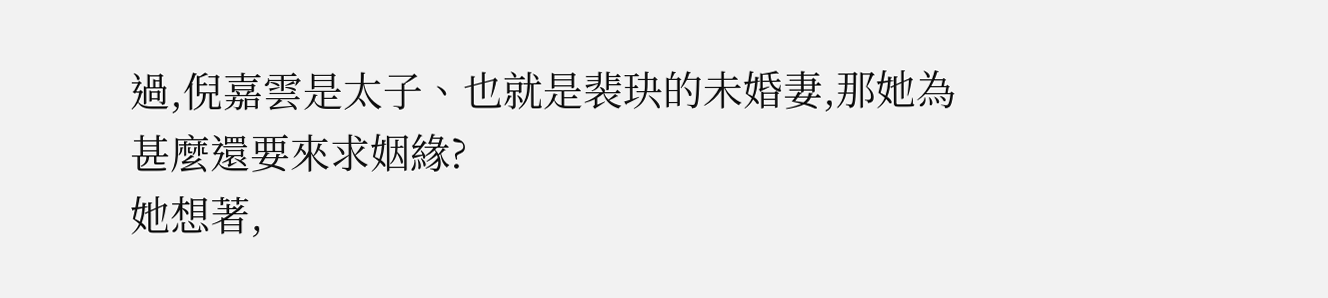過,倪嘉雲是太子、也就是裴玦的未婚妻,那她為甚麼還要來求姻緣?
她想著,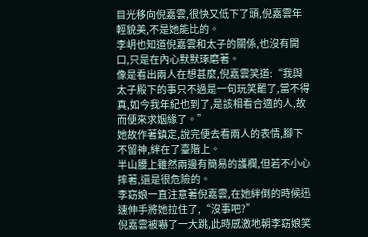目光移向倪嘉雲,很快又低下了頭,倪嘉雲年輕貌美,不是她能比的。
李岄也知道倪嘉雲和太子的關係,也沒有開口,只是在內心默默琢磨著。
像是看出兩人在想甚麼,倪嘉雲笑道:“我與太子殿下的事只不過是一句玩笑罷了,當不得真,如今我年紀也到了,是該相看合適的人,故而便來求姻緣了。”
她故作著鎮定,說完便去看兩人的表情,腳下不留神,絆在了臺階上。
半山腰上雖然兩邊有簡易的護欄,但若不小心摔著,還是很危險的。
李窈娘一直注意著倪嘉雲,在她絆倒的時候迅速伸手將她拉住了,“沒事吧?”
倪嘉雲被嚇了一大跳,此時感激地朝李窈娘笑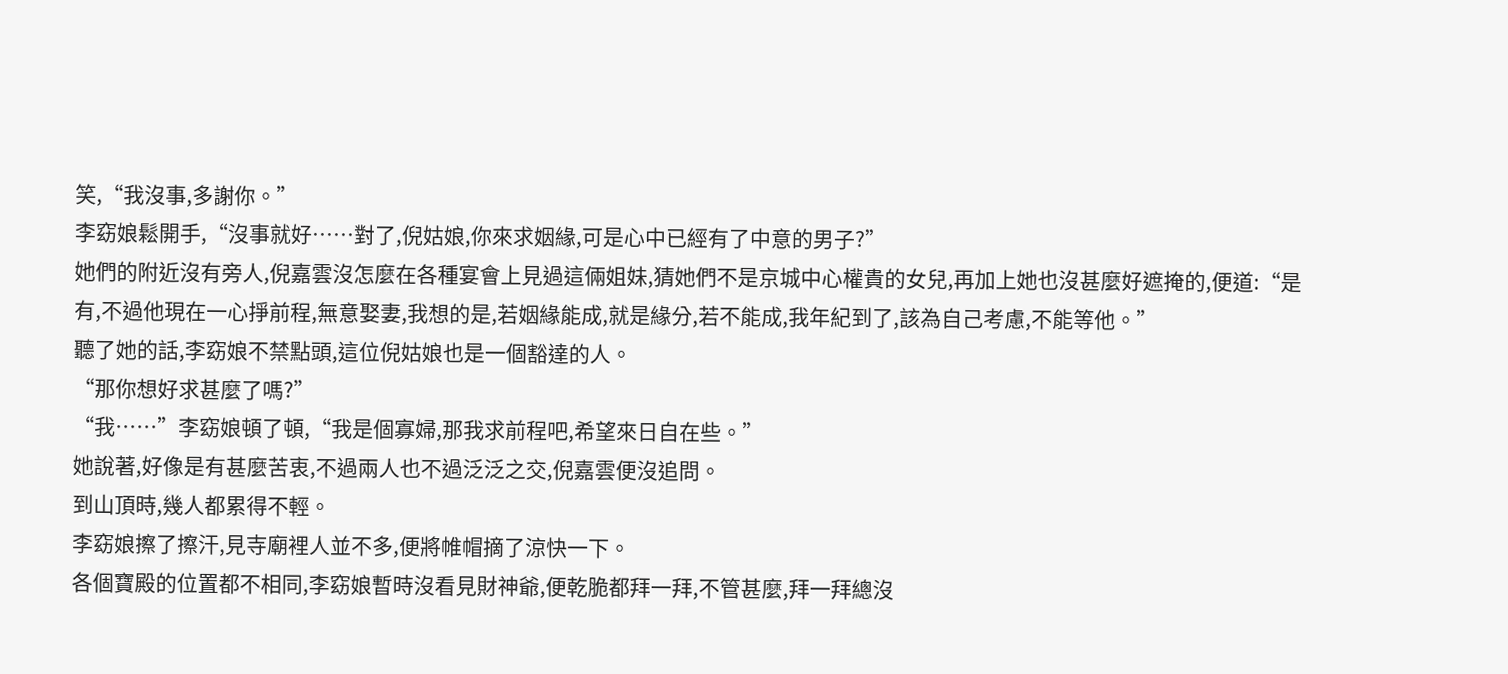笑,“我沒事,多謝你。”
李窈娘鬆開手,“沒事就好……對了,倪姑娘,你來求姻緣,可是心中已經有了中意的男子?”
她們的附近沒有旁人,倪嘉雲沒怎麼在各種宴會上見過這倆姐妹,猜她們不是京城中心權貴的女兒,再加上她也沒甚麼好遮掩的,便道:“是有,不過他現在一心掙前程,無意娶妻,我想的是,若姻緣能成,就是緣分,若不能成,我年紀到了,該為自己考慮,不能等他。”
聽了她的話,李窈娘不禁點頭,這位倪姑娘也是一個豁達的人。
“那你想好求甚麼了嗎?”
“我……”李窈娘頓了頓,“我是個寡婦,那我求前程吧,希望來日自在些。”
她說著,好像是有甚麼苦衷,不過兩人也不過泛泛之交,倪嘉雲便沒追問。
到山頂時,幾人都累得不輕。
李窈娘擦了擦汗,見寺廟裡人並不多,便將帷帽摘了涼快一下。
各個寶殿的位置都不相同,李窈娘暫時沒看見財神爺,便乾脆都拜一拜,不管甚麼,拜一拜總沒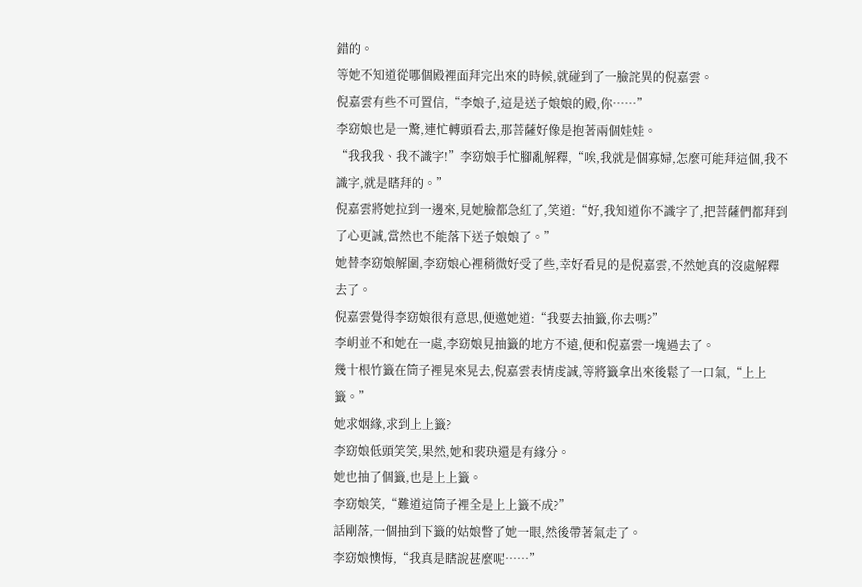錯的。
等她不知道從哪個殿裡面拜完出來的時候,就碰到了一臉詫異的倪嘉雲。
倪嘉雲有些不可置信,“李娘子,這是送子娘娘的殿,你……”
李窈娘也是一驚,連忙轉頭看去,那菩薩好像是抱著兩個娃娃。
“我我我、我不識字!”李窈娘手忙腳亂解釋,“唉,我就是個寡婦,怎麼可能拜這個,我不識字,就是瞎拜的。”
倪嘉雲將她拉到一邊來,見她臉都急紅了,笑道:“好,我知道你不識字了,把菩薩們都拜到了心更誠,當然也不能落下送子娘娘了。”
她替李窈娘解圍,李窈娘心裡稍微好受了些,幸好看見的是倪嘉雲,不然她真的沒處解釋去了。
倪嘉雲覺得李窈娘很有意思,便邀她道:“我要去抽籤,你去嗎?”
李岄並不和她在一處,李窈娘見抽籤的地方不遠,便和倪嘉雲一塊過去了。
幾十根竹籤在筒子裡晃來晃去,倪嘉雲表情虔誠,等將籤拿出來後鬆了一口氣,“上上籤。”
她求姻緣,求到上上籤?
李窈娘低頭笑笑,果然,她和裴玦還是有緣分。
她也抽了個籤,也是上上籤。
李窈娘笑,“難道這筒子裡全是上上籤不成?”
話剛落,一個抽到下籤的姑娘瞥了她一眼,然後帶著氣走了。
李窈娘懊悔,“我真是瞎說甚麼呢……”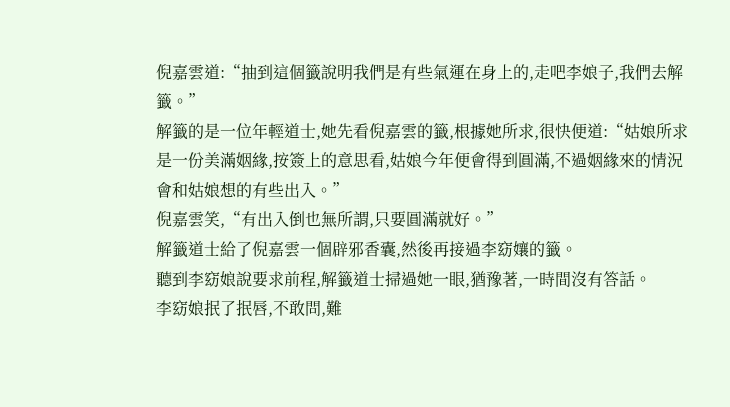倪嘉雲道:“抽到這個籤說明我們是有些氣運在身上的,走吧李娘子,我們去解籤。”
解籤的是一位年輕道士,她先看倪嘉雲的籤,根據她所求,很快便道:“姑娘所求是一份美滿姻緣,按簽上的意思看,姑娘今年便會得到圓滿,不過姻緣來的情況會和姑娘想的有些出入。”
倪嘉雲笑,“有出入倒也無所謂,只要圓滿就好。”
解籤道士給了倪嘉雲一個辟邪香囊,然後再接過李窈孃的籤。
聽到李窈娘說要求前程,解籤道士掃過她一眼,猶豫著,一時間沒有答話。
李窈娘抿了抿唇,不敢問,難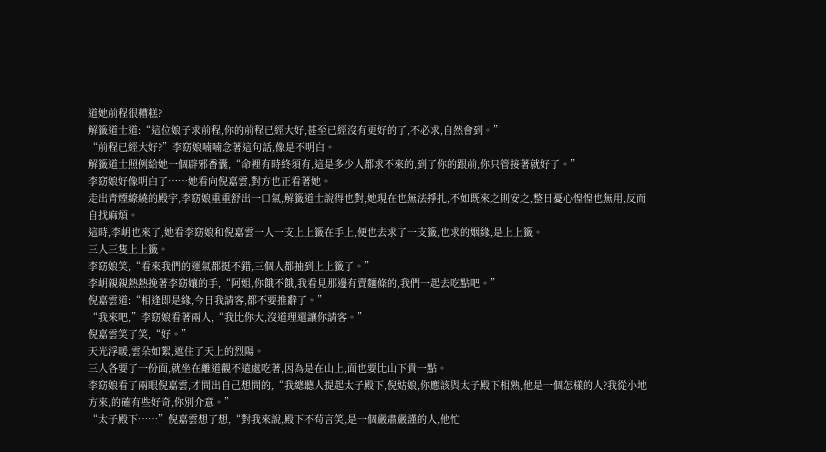道她前程很糟糕?
解籤道士道:“這位娘子求前程,你的前程已經大好,甚至已經沒有更好的了,不必求,自然會到。”
“前程已經大好?”李窈娘喃喃念著這句話,像是不明白。
解籤道士照例給她一個辟邪香囊,“命裡有時終須有,這是多少人都求不來的,到了你的跟前,你只管接著就好了。”
李窈娘好像明白了……她看向倪嘉雲,對方也正看著她。
走出青煙繚繞的殿宇,李窈娘重重舒出一口氣,解籤道士說得也對,她現在也無法掙扎,不如既來之則安之,整日憂心惶惶也無用,反而自找麻煩。
這時,李岄也來了,她看李窈娘和倪嘉雲一人一支上上籤在手上,便也去求了一支籤,也求的姻緣,是上上籤。
三人三隻上上籤。
李窈娘笑,“看來我們的運氣都挺不錯,三個人都抽到上上籤了。”
李岄親親熱熱挽著李窈孃的手,“阿姐,你餓不餓,我看見那邊有賣麵條的,我們一起去吃點吧。”
倪嘉雲道:“相逢即是緣,今日我請客,都不要推辭了。”
“我來吧,”李窈娘看著兩人,“我比你大,沒道理還讓你請客。”
倪嘉雲笑了笑,“好。”
天光浮暖,雲朵如絮,遮住了天上的烈陽。
三人各要了一份面,就坐在離道觀不遠處吃著,因為是在山上,面也要比山下貴一點。
李窈娘看了兩眼倪嘉雲,才問出自己想問的,“我總聽人提起太子殿下,倪姑娘,你應該與太子殿下相熟,他是一個怎樣的人?我從小地方來,的確有些好奇,你別介意。”
“太子殿下……”倪嘉雲想了想,“對我來說,殿下不茍言笑,是一個嚴肅嚴謹的人,他忙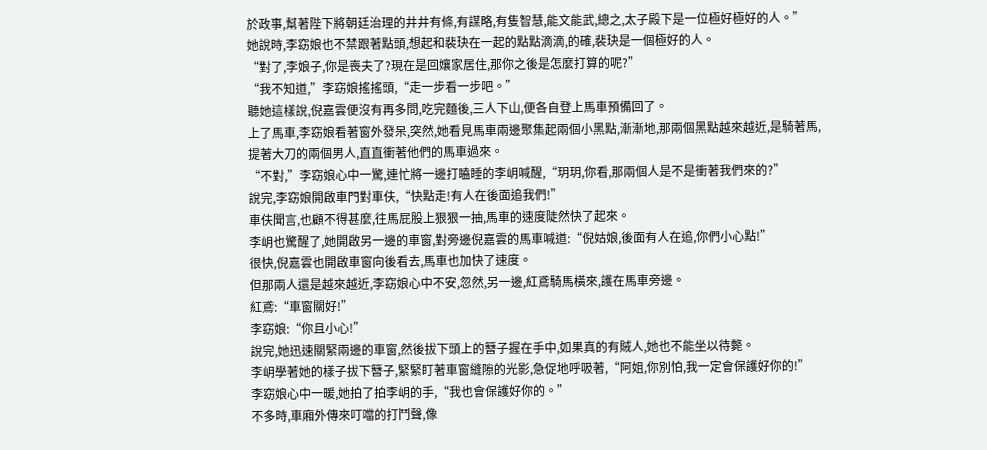於政事,幫著陛下將朝廷治理的井井有條,有謀略,有隻智慧,能文能武,總之,太子殿下是一位極好極好的人。”
她說時,李窈娘也不禁跟著點頭,想起和裴玦在一起的點點滴滴,的確,裴玦是一個極好的人。
“對了,李娘子,你是喪夫了?現在是回孃家居住,那你之後是怎麼打算的呢?”
“我不知道,”李窈娘搖搖頭,“走一步看一步吧。”
聽她這樣說,倪嘉雲便沒有再多問,吃完麵後,三人下山,便各自登上馬車預備回了。
上了馬車,李窈娘看著窗外發呆,突然,她看見馬車兩邊聚集起兩個小黑點,漸漸地,那兩個黑點越來越近,是騎著馬,提著大刀的兩個男人,直直衝著他們的馬車過來。
“不對,”李窈娘心中一驚,連忙將一邊打瞌睡的李岄喊醒,“玥玥,你看,那兩個人是不是衝著我們來的?”
說完,李窈娘開啟車門對車伕,“快點走!有人在後面追我們!”
車伕聞言,也顧不得甚麼,往馬屁股上狠狠一抽,馬車的速度陡然快了起來。
李岄也驚醒了,她開啟另一邊的車窗,對旁邊倪嘉雲的馬車喊道:“倪姑娘,後面有人在追,你們小心點!”
很快,倪嘉雲也開啟車窗向後看去,馬車也加快了速度。
但那兩人還是越來越近,李窈娘心中不安,忽然,另一邊,紅鳶騎馬橫來,護在馬車旁邊。
紅鳶:“車窗關好!”
李窈娘:“你且小心!”
說完,她迅速關緊兩邊的車窗,然後拔下頭上的簪子握在手中,如果真的有賊人,她也不能坐以待斃。
李岄學著她的樣子拔下簪子,緊緊盯著車窗縫隙的光影,急促地呼吸著,“阿姐,你別怕,我一定會保護好你的!”
李窈娘心中一暖,她拍了拍李岄的手,“我也會保護好你的。”
不多時,車廂外傳來叮噹的打鬥聲,像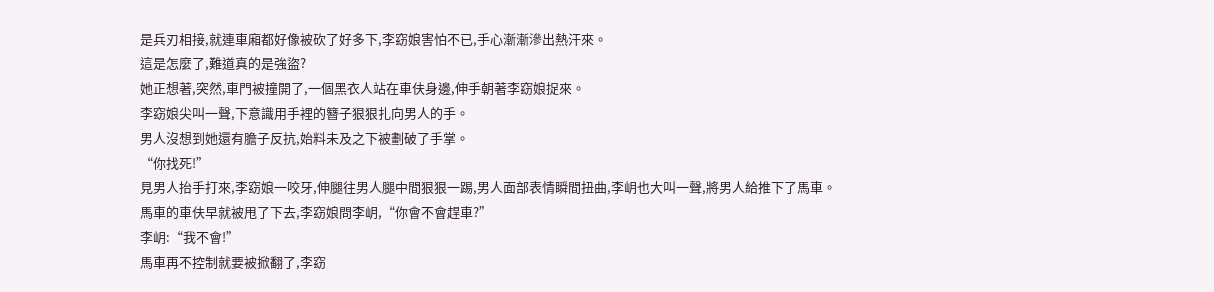是兵刃相接,就連車廂都好像被砍了好多下,李窈娘害怕不已,手心漸漸滲出熱汗來。
這是怎麼了,難道真的是強盜?
她正想著,突然,車門被撞開了,一個黑衣人站在車伕身邊,伸手朝著李窈娘捉來。
李窈娘尖叫一聲,下意識用手裡的簪子狠狠扎向男人的手。
男人沒想到她還有膽子反抗,始料未及之下被劃破了手掌。
“你找死!”
見男人抬手打來,李窈娘一咬牙,伸腿往男人腿中間狠狠一踢,男人面部表情瞬間扭曲,李岄也大叫一聲,將男人給推下了馬車。
馬車的車伕早就被甩了下去,李窈娘問李岄,“你會不會趕車?”
李岄:“我不會!”
馬車再不控制就要被掀翻了,李窈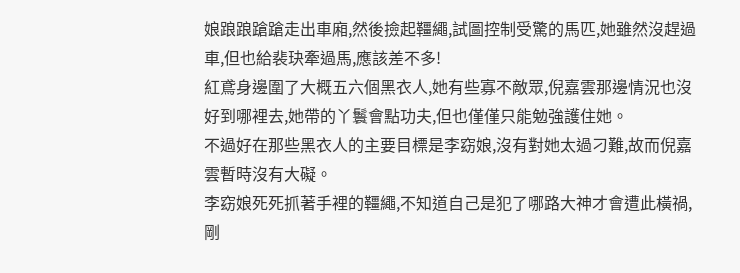娘踉踉蹌蹌走出車廂,然後撿起韁繩,試圖控制受驚的馬匹,她雖然沒趕過車,但也給裴玦牽過馬,應該差不多!
紅鳶身邊圍了大概五六個黑衣人,她有些寡不敵眾,倪嘉雲那邊情況也沒好到哪裡去,她帶的丫鬟會點功夫,但也僅僅只能勉強護住她。
不過好在那些黑衣人的主要目標是李窈娘,沒有對她太過刁難,故而倪嘉雲暫時沒有大礙。
李窈娘死死抓著手裡的韁繩,不知道自己是犯了哪路大神才會遭此橫禍,剛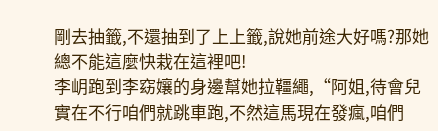剛去抽籤,不還抽到了上上籤,說她前途大好嗎?那她總不能這麼快栽在這裡吧!
李岄跑到李窈孃的身邊幫她拉韁繩,“阿姐,待會兒實在不行咱們就跳車跑,不然這馬現在發瘋,咱們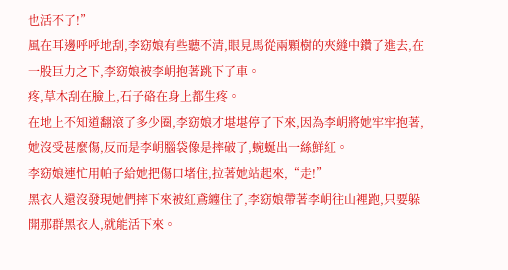也活不了!”
風在耳邊呼呼地刮,李窈娘有些聽不清,眼見馬從兩顆樹的夾縫中鑽了進去,在一股巨力之下,李窈娘被李岄抱著跳下了車。
疼,草木刮在臉上,石子硌在身上都生疼。
在地上不知道翻滾了多少圈,李窈娘才堪堪停了下來,因為李岄將她牢牢抱著,她沒受甚麼傷,反而是李岄腦袋像是摔破了,蜿蜒出一絲鮮紅。
李窈娘連忙用帕子給她把傷口堵住,拉著她站起來,“走!”
黑衣人還沒發現她們摔下來被紅鳶纏住了,李窈娘帶著李岄往山裡跑,只要躲開那群黑衣人,就能活下來。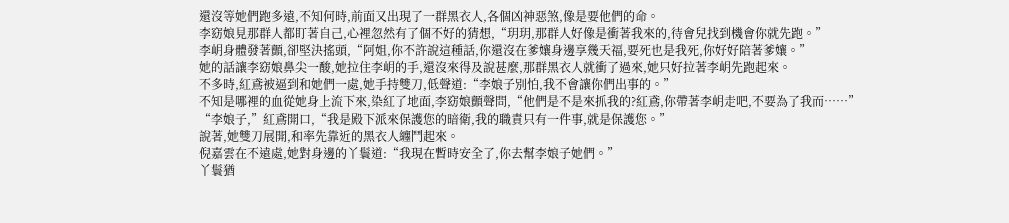還沒等她們跑多遠,不知何時,前面又出現了一群黑衣人,各個凶神惡煞,像是要他們的命。
李窈娘見那群人都盯著自己,心裡忽然有了個不好的猜想,“玥玥,那群人好像是衝著我來的,待會兒找到機會你就先跑。”
李岄身體發著顫,卻堅決搖頭,“阿姐,你不許說這種話,你還沒在爹孃身邊享幾天福,要死也是我死,你好好陪著爹孃。”
她的話讓李窈娘鼻尖一酸,她拉住李岄的手,還沒來得及說甚麼,那群黑衣人就衝了過來,她只好拉著李岄先跑起來。
不多時,紅鳶被逼到和她們一處,她手持雙刀,低聲道:“李娘子別怕,我不會讓你們出事的。”
不知是哪裡的血從她身上流下來,染紅了地面,李窈娘顫聲問,“他們是不是來抓我的?紅鳶,你帶著李岄走吧,不要為了我而……”
“李娘子,”紅鳶開口,“我是殿下派來保護您的暗衛,我的職責只有一件事,就是保護您。”
說著,她雙刀展開,和率先靠近的黑衣人纏鬥起來。
倪嘉雲在不遠處,她對身邊的丫鬟道:“我現在暫時安全了,你去幫李娘子她們。”
丫鬟猶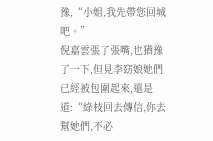豫,“小姐,我先帶您回城吧。”
倪嘉雲張了張嘴,也猶豫了一下,但見李窈娘她們已經被包圍起來,還是道:“綠枝回去傳信,你去幫她們,不必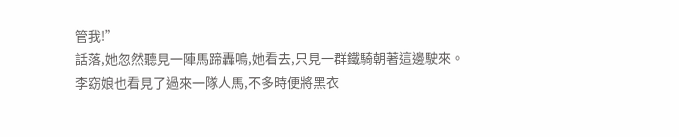管我!”
話落,她忽然聽見一陣馬蹄轟鳴,她看去,只見一群鐵騎朝著這邊駛來。
李窈娘也看見了過來一隊人馬,不多時便將黑衣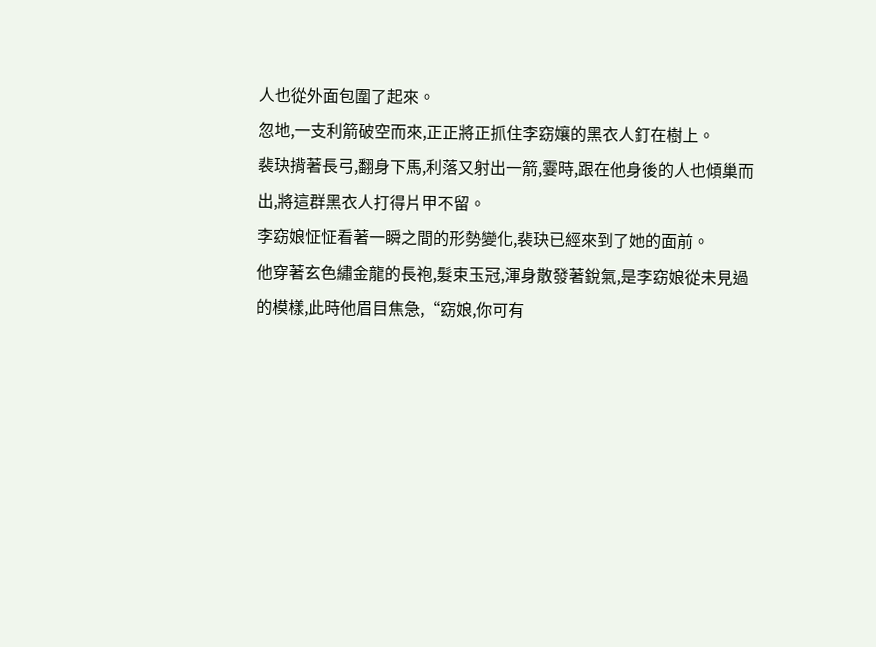人也從外面包圍了起來。
忽地,一支利箭破空而來,正正將正抓住李窈孃的黑衣人釘在樹上。
裴玦揹著長弓,翻身下馬,利落又射出一箭,霎時,跟在他身後的人也傾巢而出,將這群黑衣人打得片甲不留。
李窈娘怔怔看著一瞬之間的形勢變化,裴玦已經來到了她的面前。
他穿著玄色繡金龍的長袍,髮束玉冠,渾身散發著銳氣,是李窈娘從未見過的模樣,此時他眉目焦急,“窈娘,你可有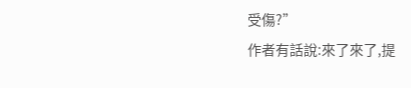受傷?”
作者有話說:來了來了,提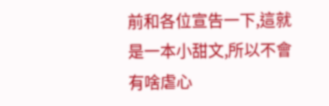前和各位宣告一下,這就是一本小甜文,所以不會有啥虐心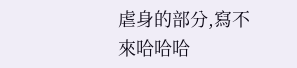虐身的部分,寫不來哈哈哈